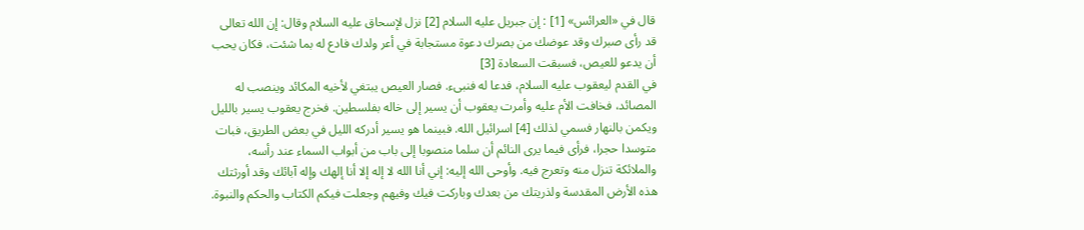قال في «العرائس» [1] : إن جبريل عليه السلام [2] نزل لإسحاق عليه السلام وقال: إن الله تعالى قد رأى صبرك وقد عوضك من بصرك دعوة مستجابة في أعر ولدك فادع له بما شئت، فكان يحب أن يدعو للعيص، فسبقت السعادة [3]
في القدم ليعقوب عليه السلام، فدعا له فنبىء. فصار العيص يبتغي لأخيه المكائد وينصب له المصائد، فخافت الأم عليه وأمرت يعقوب أن يسير إلى خاله بفلسطين. فخرج يعقوب يسير بالليل ويكمن بالنهار فسمي لذلك [4] اسرائيل الله. فبينما هو يسير أدركه الليل في بعض الطريق، فبات متوسدا حجرا، فرأى فيما يرى النائم أن سلما منصوبا إلى باب من أبواب السماء عند رأسه، والملائكة تنزل منه وتعرج فيه. وأوحى الله إليه: إني أنا الله لا إله إلا أنا إلهك وإله آبائك وقد أورثتك هذه الأرض المقدسة ولذريتك من بعدك وباركت فيك وفيهم وجعلت فيكم الكتاب والحكم والنبوة.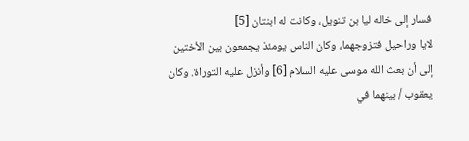فسار إلى خاله ليا بن تنويل، وكانت له ابنتان [5]
لايا وراحيل فتزوجهما، وكان الناس يومئذ يجمعون بين الأختين إلى أن بعث الله موسى عليه السلام [6] وأنزل عليه التوراة. وكان يعقوب / بينهما في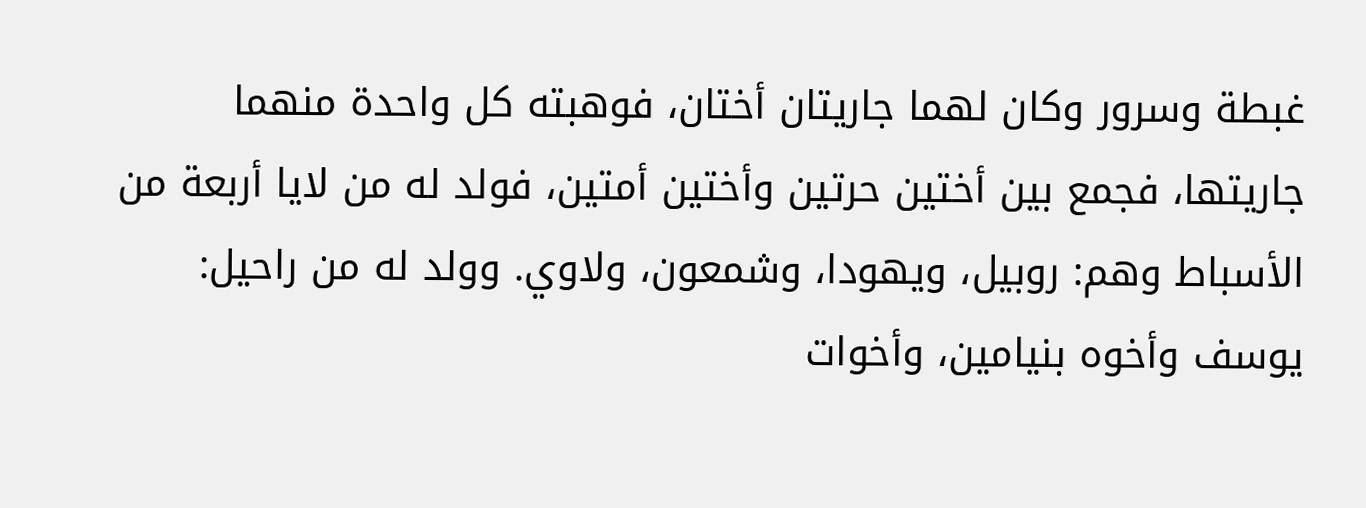غبطة وسرور وكان لهما جاريتان أختان، فوهبته كل واحدة منهما جاريتها، فجمع بين أختين حرتين وأختين أمتين، فولد له من لايا أربعة من الأسباط وهم: روبيل، ويهودا، وشمعون، ولاوي. وولد له من راحيل: يوسف وأخوه بنيامين، وأخوات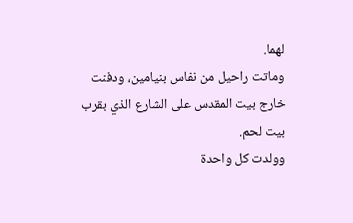لهما.
وماتت راحيل من نفاس بنيامين، ودفنت خارج بيت المقدس على الشارع الذي بقرب بيت لحم.
وولدت كل واحدة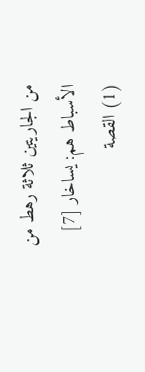من الجاريتين ثلاثة رهط من الأسباط هم: يساخار [7]
(1) القصة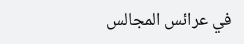في عرائس المجالس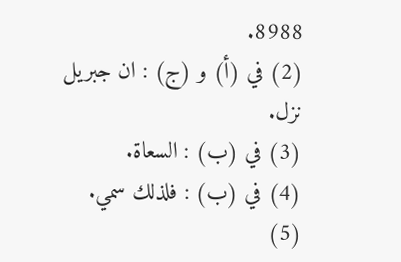8988.
(2) في (أ) و (ج) : ان جبريل نزل.
(3) في (ب) : السعاة.
(4) في (ب) : فلذلك سمي.
(5)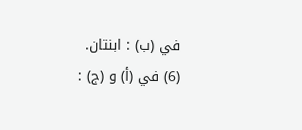في (ب) : ابنتان.
(6) في (أ) و (ج) :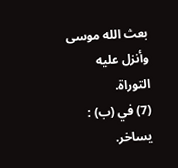بعث الله موسى وأنزل عليه التوراة.
(7) في (ب) : يساخر.